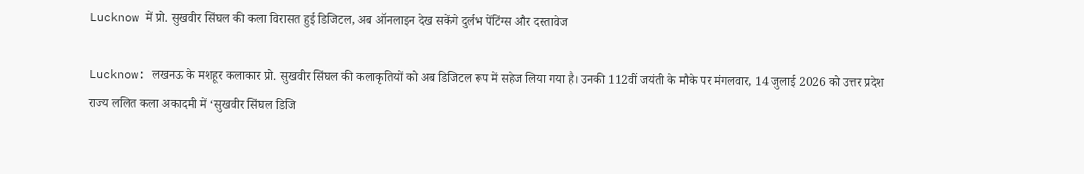Lucknow में प्रो. सुखवीर सिंघल की कला विरासत हुई डिजिटल, अब ऑनलाइन देख सकेंगे दुर्लभ पेंटिंग्स और दस्तावेज

Lucknow: लखनऊ के मशहूर कलाकार प्रो. सुखवीर सिंघल की कलाकृतियों को अब डिजिटल रूप में सहेज लिया गया है। उनकी 112वीं जयंती के मौके पर मंगलवार, 14 जुलाई 2026 को उत्तर प्रदेश राज्य ललित कला अकादमी में ‘सुखवीर सिंघल डिजि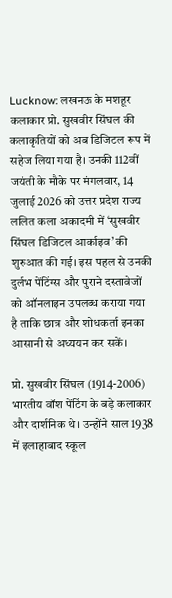Lucknow: लखनऊ के मशहूर कलाकार प्रो. सुखवीर सिंघल की कलाकृतियों को अब डिजिटल रूप में सहेज लिया गया है। उनकी 112वीं जयंती के मौके पर मंगलवार, 14 जुलाई 2026 को उत्तर प्रदेश राज्य ललित कला अकादमी में ‘सुखवीर सिंघल डिजिटल आर्काइव’ की शुरुआत की गई। इस पहल से उनकी दुर्लभ पेंटिंग्स और पुराने दस्तावेजों को ऑनलाइन उपलब्ध कराया गया है ताकि छात्र और शोधकर्ता इनका आसानी से अध्ययन कर सकें।

प्रो. सुखवीर सिंघल (1914-2006) भारतीय वॉश पेंटिंग के बड़े कलाकार और दार्शनिक थे। उन्होंने साल 1938 में इलाहाबाद स्कूल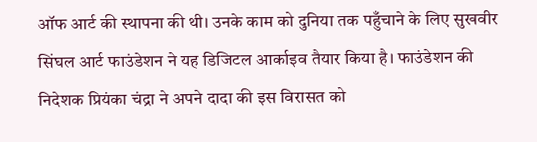ऑफ आर्ट की स्थापना की थी। उनके काम को दुनिया तक पहुँचाने के लिए सुखवीर सिंघल आर्ट फाउंडेशन ने यह डिजिटल आर्काइव तैयार किया है। फाउंडेशन की निदेशक प्रियंका चंद्रा ने अपने दादा की इस विरासत को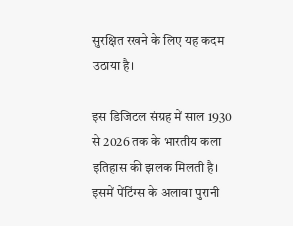सुरक्षित रखने के लिए यह कदम उठाया है।

इस डिजिटल संग्रह में साल 1930 से 2026 तक के भारतीय कला इतिहास की झलक मिलती है। इसमें पेंटिंग्स के अलावा पुरानी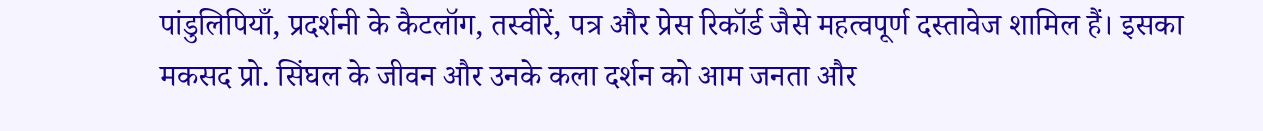पांडुलिपियाँ, प्रदर्शनी के कैटलॉग, तस्वीरें, पत्र और प्रेस रिकॉर्ड जैसे महत्वपूर्ण दस्तावेज शामिल हैं। इसका मकसद प्रो. सिंघल के जीवन और उनके कला दर्शन को आम जनता और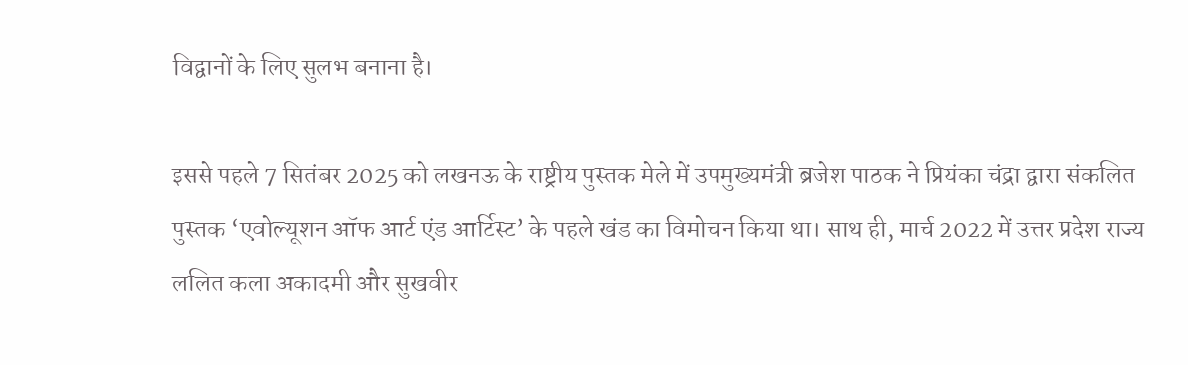विद्वानों के लिए सुलभ बनाना है।

इससे पहले 7 सितंबर 2025 को लखनऊ के राष्ट्रीय पुस्तक मेले में उपमुख्यमंत्री ब्रजेश पाठक ने प्रियंका चंद्रा द्वारा संकलित पुस्तक ‘एवोल्यूशन ऑफ आर्ट एंड आर्टिस्ट’ के पहले खंड का विमोचन किया था। साथ ही, मार्च 2022 में उत्तर प्रदेश राज्य ललित कला अकादमी और सुखवीर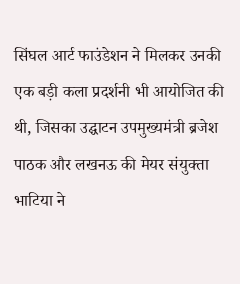सिंघल आर्ट फाउंडेशन ने मिलकर उनकी एक बड़ी कला प्रदर्शनी भी आयोजित की थी, जिसका उद्घाटन उपमुख्यमंत्री ब्रजेश पाठक और लखनऊ की मेयर संयुक्ता भाटिया ने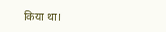किया था।